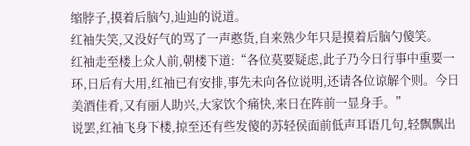缩脖子,摸着后脑勺,辿辿的说道。
红袖失笑,又没好气的骂了一声憨货,自来熟少年只是摸着后脑勺傻笑。
红袖走至楼上众人前,朝楼下道:“各位莫要疑虑,此子乃今日行事中重要一环,日后有大用,红袖已有安排,事先未向各位说明,还请各位谅解个则。今日美酒佳肴,又有丽人助兴,大家饮个痛快,来日在阵前一显身手。”
说罢,红袖飞身下楼,掠至还有些发傻的苏轻侯面前低声耳语几句,轻飘飘出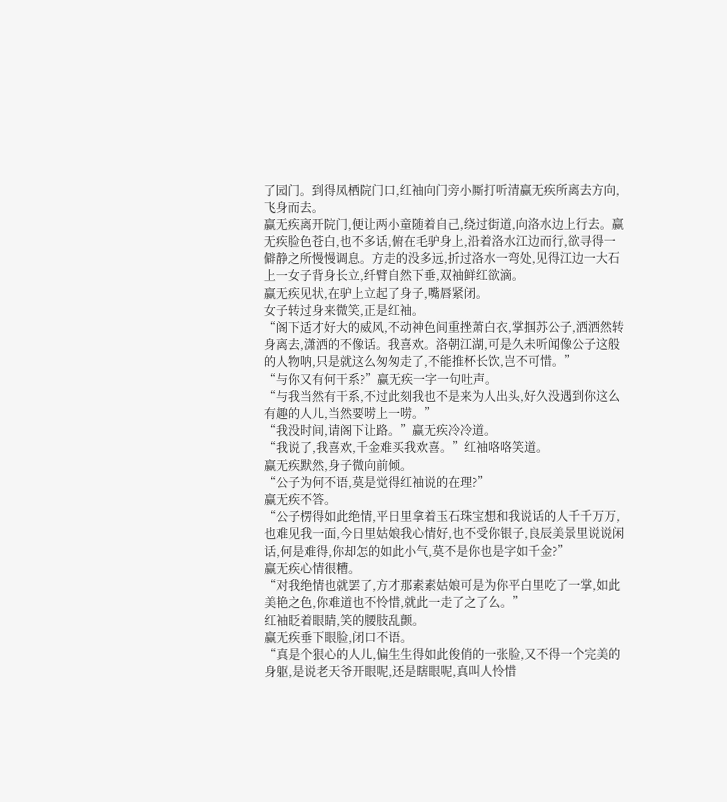了园门。到得凤栖院门口,红袖向门旁小厮打听清赢无疾所离去方向,飞身而去。
赢无疾离开院门,便让两小童随着自己,绕过街道,向洛水边上行去。赢无疾脸色苍白,也不多话,俯在毛驴身上,沿着洛水江边而行,欲寻得一僻静之所慢慢调息。方走的没多远,折过洛水一弯处,见得江边一大石上一女子背身长立,纤臂自然下垂,双袖鲜红欲滴。
赢无疾见状,在驴上立起了身子,嘴唇紧闭。
女子转过身来微笑,正是红袖。
“阁下适才好大的威风,不动神色间重挫萧白衣,掌掴苏公子,洒洒然转身离去,潇洒的不像话。我喜欢。洛朝江湖,可是久未听闻像公子这般的人物呐,只是就这么匆匆走了,不能推杯长饮,岂不可惜。”
“与你又有何干系?”赢无疾一字一句吐声。
“与我当然有干系,不过此刻我也不是来为人出头,好久没遇到你这么有趣的人儿,当然要唠上一唠。”
“我没时间,请阁下让路。”赢无疾冷冷道。
“我说了,我喜欢,千金难买我欢喜。”红袖咯咯笑道。
赢无疾默然,身子微向前倾。
“公子为何不语,莫是觉得红袖说的在理?”
赢无疾不答。
“公子楞得如此绝情,平日里拿着玉石珠宝想和我说话的人千千万万,也难见我一面,今日里姑娘我心情好,也不受你银子,良辰美景里说说闲话,何是难得,你却怎的如此小气,莫不是你也是字如千金?”
赢无疾心情很糟。
“对我绝情也就罢了,方才那素素姑娘可是为你平白里吃了一掌,如此美艳之色,你难道也不怜惜,就此一走了之了么。”
红袖眨着眼睛,笑的腰肢乱颤。
赢无疾垂下眼脸,闭口不语。
“真是个狠心的人儿,偏生生得如此俊俏的一张脸,又不得一个完美的身躯,是说老天爷开眼呢,还是瞎眼呢,真叫人怜惜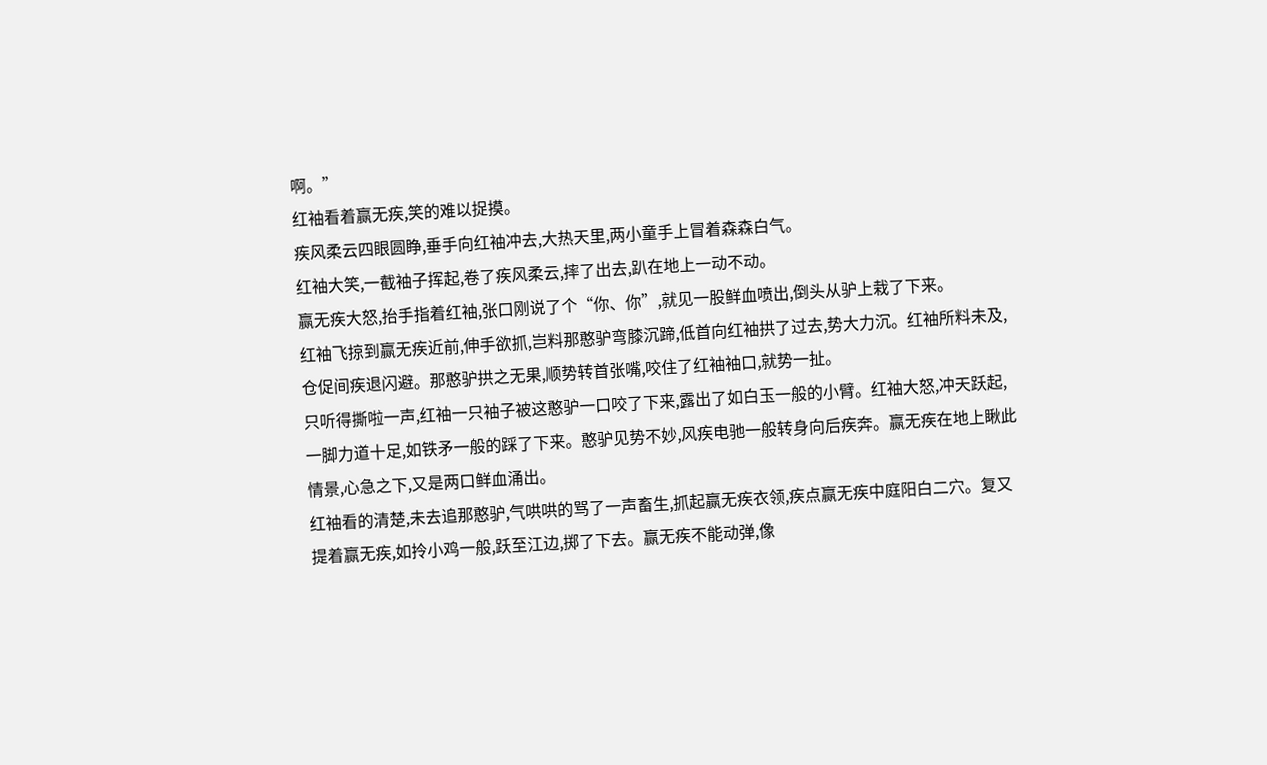啊。”
红袖看着赢无疾,笑的难以捉摸。
疾风柔云四眼圆睁,垂手向红袖冲去,大热天里,两小童手上冒着森森白气。
红袖大笑,一截袖子挥起,卷了疾风柔云,摔了出去,趴在地上一动不动。
赢无疾大怒,抬手指着红袖,张口刚说了个“你、你”,就见一股鲜血喷出,倒头从驴上栽了下来。
红袖飞掠到赢无疾近前,伸手欲抓,岂料那憨驴弯膝沉蹄,低首向红袖拱了过去,势大力沉。红袖所料未及,仓促间疾退闪避。那憨驴拱之无果,顺势转首张嘴,咬住了红袖袖口,就势一扯。
只听得撕啦一声,红袖一只袖子被这憨驴一口咬了下来,露出了如白玉一般的小臂。红袖大怒,冲天跃起,一脚力道十足,如铁矛一般的踩了下来。憨驴见势不妙,风疾电驰一般转身向后疾奔。赢无疾在地上瞅此情景,心急之下,又是两口鲜血涌出。
红袖看的清楚,未去追那憨驴,气哄哄的骂了一声畜生,抓起赢无疾衣领,疾点赢无疾中庭阳白二穴。复又提着赢无疾,如拎小鸡一般,跃至江边,掷了下去。赢无疾不能动弹,像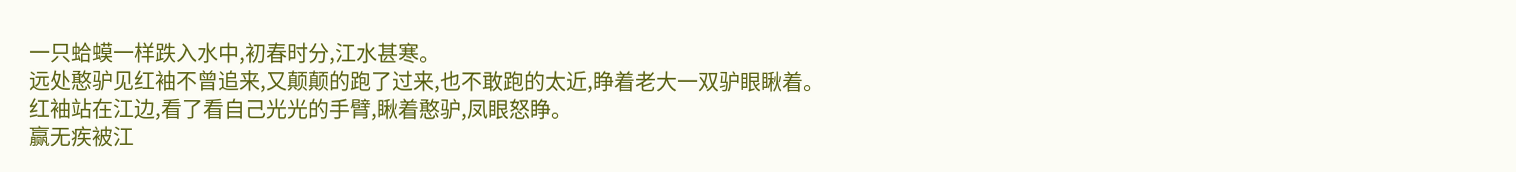一只蛤蟆一样跌入水中,初春时分,江水甚寒。
远处憨驴见红袖不曾追来,又颠颠的跑了过来,也不敢跑的太近,睁着老大一双驴眼瞅着。
红袖站在江边,看了看自己光光的手臂,瞅着憨驴,凤眼怒睁。
赢无疾被江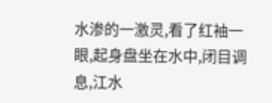水渗的一激灵,看了红袖一眼,起身盘坐在水中,闭目调息,江水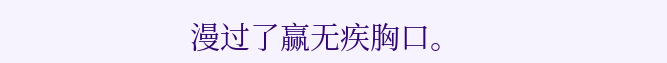漫过了赢无疾胸口。